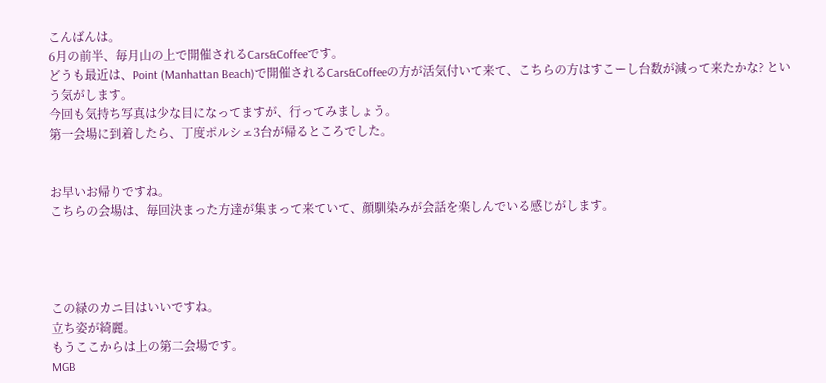こんばんは。
6月の前半、毎月山の上で開催されるCars&Coffeeです。
どうも最近は、Point (Manhattan Beach)で開催されるCars&Coffeeの方が活気付いて来て、こちらの方はすこーし台数が減って来たかな? という気がします。
今回も気持ち写真は少な目になってますが、行ってみましょう。
第一会場に到着したら、丁度ポルシェ3台が帰るところでした。


お早いお帰りですね。
こちらの会場は、毎回決まった方達が集まって来ていて、顔馴染みが会話を楽しんでいる感じがします。




この緑のカニ目はいいですね。
立ち姿が綺麗。
もうここからは上の第二会場です。
MGB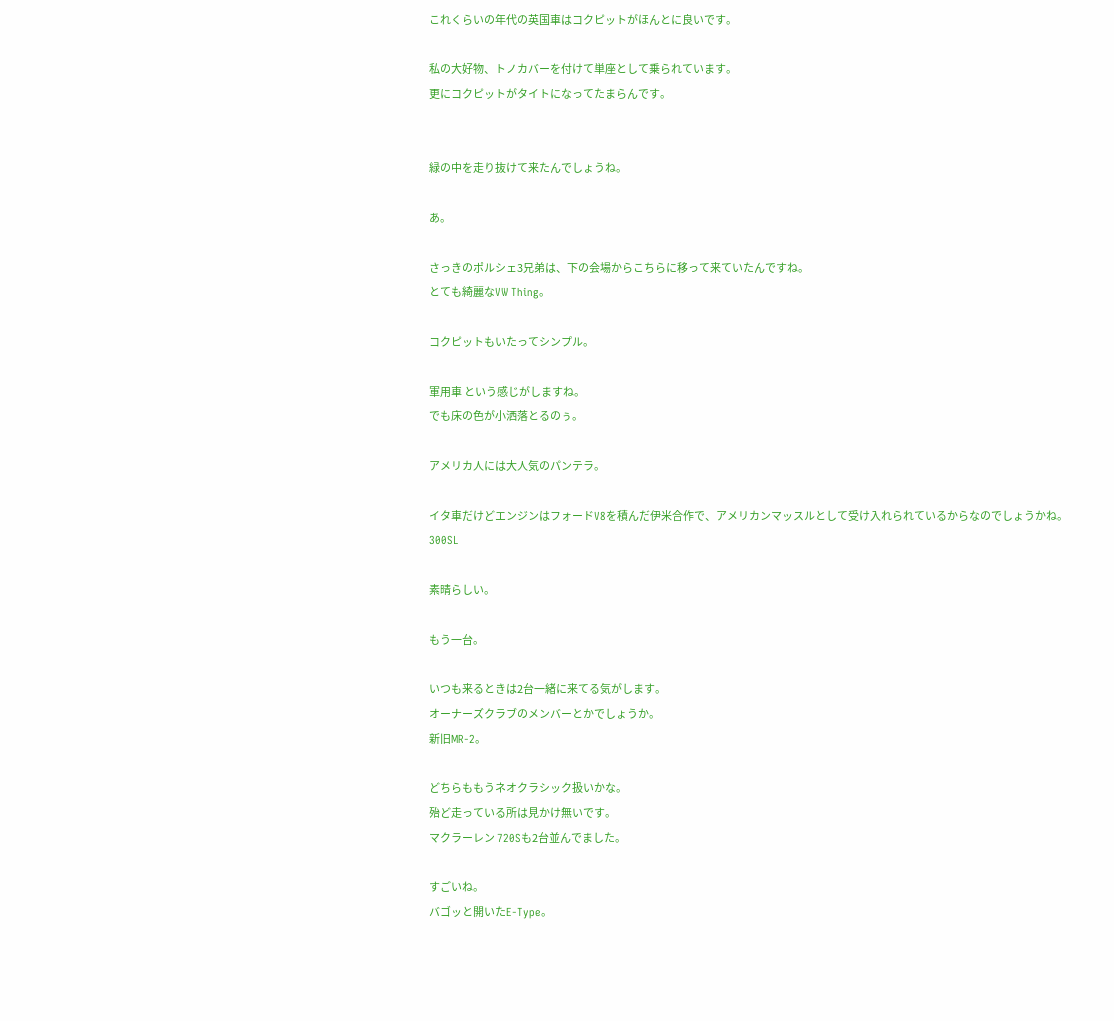これくらいの年代の英国車はコクピットがほんとに良いです。

私の大好物、トノカバーを付けて単座として乗られています。
更にコクピットがタイトになってたまらんです。


緑の中を走り抜けて来たんでしょうね。

あ。

さっきのポルシェ3兄弟は、下の会場からこちらに移って来ていたんですね。
とても綺麗なVW Thing。

コクピットもいたってシンプル。

軍用車 という感じがしますね。
でも床の色が小洒落とるのぅ。

アメリカ人には大人気のパンテラ。

イタ車だけどエンジンはフォードV8を積んだ伊米合作で、アメリカンマッスルとして受け入れられているからなのでしょうかね。
300SL

素晴らしい。

もう一台。

いつも来るときは2台一緒に来てる気がします。
オーナーズクラブのメンバーとかでしょうか。
新旧MR-2。

どちらももうネオクラシック扱いかな。
殆ど走っている所は見かけ無いです。
マクラーレン 720Sも2台並んでました。

すごいね。
バゴッと開いたE-Type。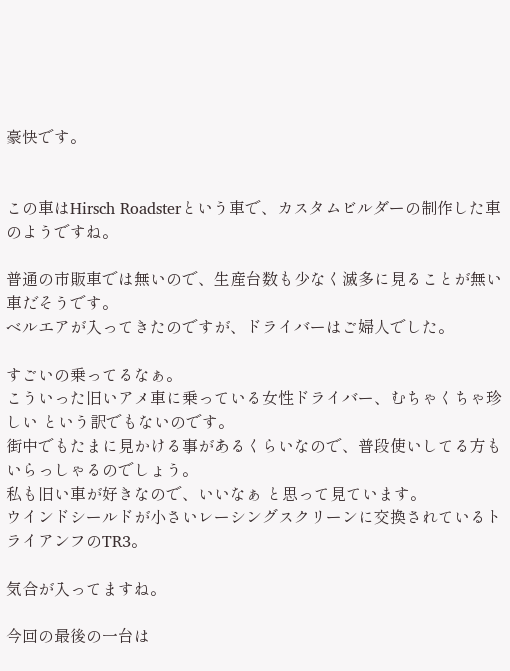豪快です。


この車はHirsch Roadsterという車で、カスタムビルダーの制作した車のようですね。

普通の市販車では無いので、生産台数も少なく滅多に見ることが無い車だそうです。
ベルエアが入ってきたのですが、ドライバーはご婦人でした。

すごいの乗ってるなぁ。
こういった旧いアメ車に乗っている女性ドライバー、むちゃくちゃ珍しい という訳でもないのです。
街中でもたまに見かける事があるくらいなので、普段使いしてる方もいらっしゃるのでしょう。
私も旧い車が好きなので、いいなぁ と思って見ています。
ウインドシールドが小さいレーシングスクリーンに交換されているトライアンフのTR3。

気合が入ってますね。

今回の最後の一台は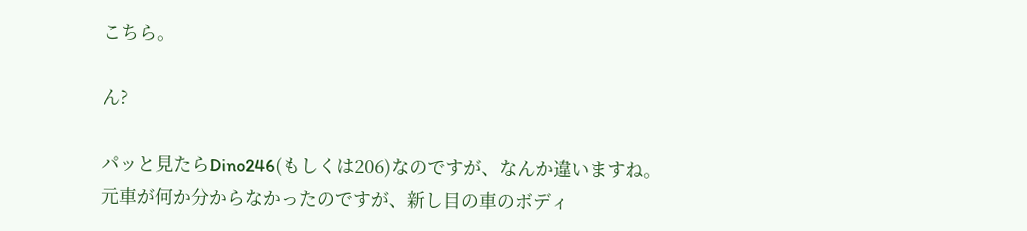こちら。

ん?

パッと見たらDino246(もしくは206)なのですが、なんか違いますね。
元車が何か分からなかったのですが、新し目の車のボディ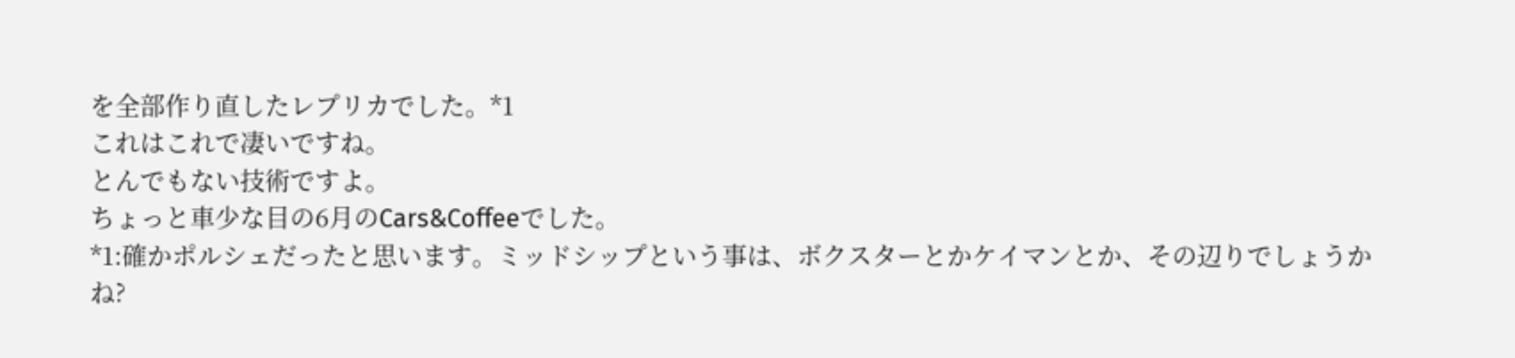を全部作り直したレプリカでした。*1
これはこれで凄いですね。
とんでもない技術ですよ。
ちょっと車少な目の6月のCars&Coffeeでした。
*1:確かポルシェだったと思います。ミッドシップという事は、ボクスターとかケイマンとか、その辺りでしょうかね?